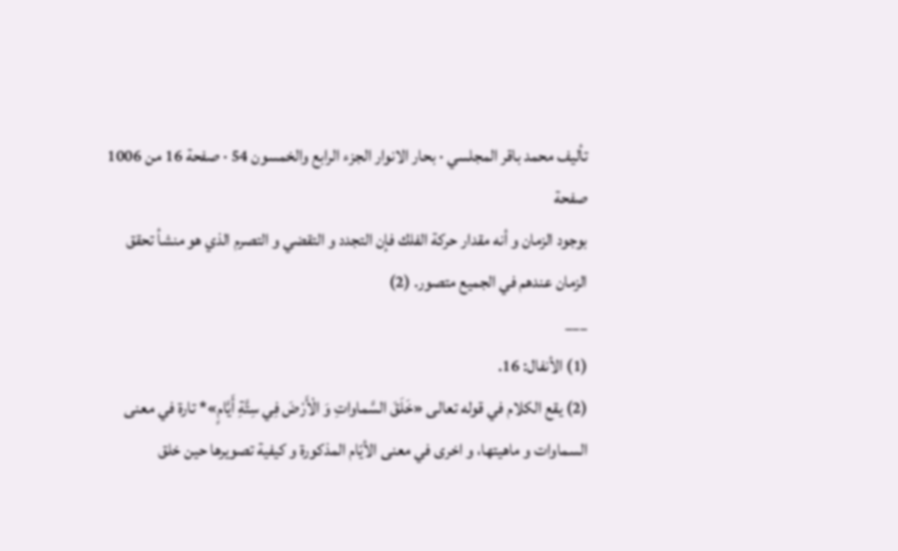تأليف محمد باقر المجلسي · بحار الانوار الجزء الرابع والخمسون 54 · صفحة 16 من 1006
صفحة
بوجود الزمان و أنه مقدار حركة الفلك فإن التجدد و التقضي و التصرم الذي هو منشأ تحقق الزمان عندهم في الجميع متصور. (2)
___
(1) الأنفال: 16.
(2) يقع الكلام في قوله تعالى «خَلَقَ السَّماواتِ وَ الْأَرْضَ فِي سِتَّةِ أَيَّامٍ»* تارة في معنى السماوات و ماهيتها، و اخرى في معنى الأيّام المذكورة و كيفية تصويرها حين خلق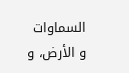السماوات و الأرض، و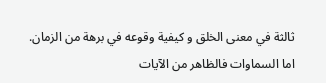ثالثة في معنى الخلق و كيفية وقوعه في برهة من الزمان.
اما السماوات فالظاهر من الآيات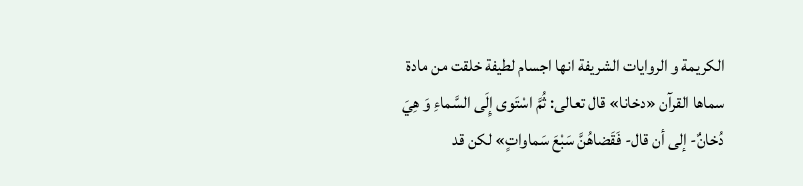الكريمة و الروايات الشريفة انها اجسام لطيفة خلقت من مادة سماها القرآن «دخانا» قال تعالى: ثُمَّ اسْتَوى إِلَى السَّماءِ وَ هِيَ دُخانٌ- إلى أن قال- فَقَضاهُنَّ سَبْعَ سَماواتٍ» لكن قد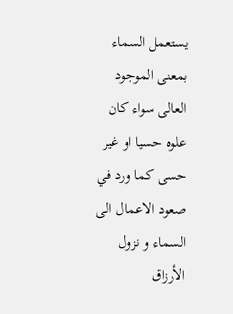يستعمل السماء بمعنى الموجود العالى سواء كان علوه حسيا او غير حسى كما ورد في صعود الاعمال الى السماء و نزول الأرزاق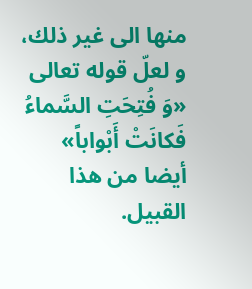منها الى غير ذلك، و لعلّ قوله تعالى «وَ فُتِحَتِ السَّماءُ فَكانَتْ أَبْواباً» أيضا من هذا القبيل.